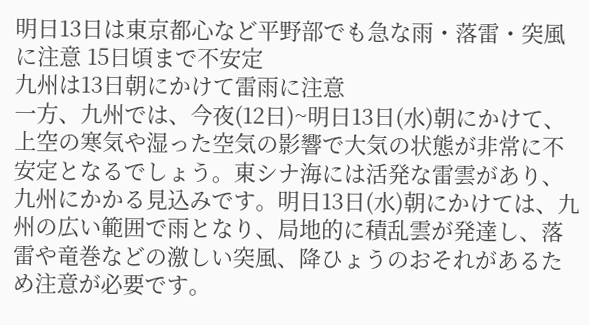明日13日は東京都心など平野部でも急な雨・落雷・突風に注意 15日頃まで不安定
九州は13日朝にかけて雷雨に注意
一方、九州では、今夜(12日)~明日13日(水)朝にかけて、上空の寒気や湿った空気の影響で大気の状態が非常に不安定となるでしょう。東シナ海には活発な雷雲があり、九州にかかる見込みです。明日13日(水)朝にかけては、九州の広い範囲で雨となり、局地的に積乱雲が発達し、落雷や竜巻などの激しい突風、降ひょうのおそれがあるため注意が必要です。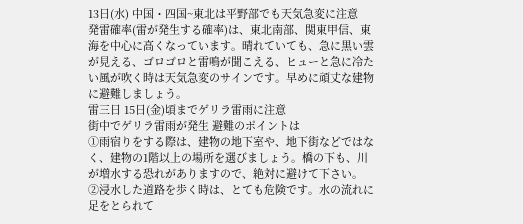13日(水) 中国・四国~東北は平野部でも天気急変に注意
発雷確率(雷が発生する確率)は、東北南部、関東甲信、東海を中心に高くなっています。晴れていても、急に黒い雲が見える、ゴロゴロと雷鳴が聞こえる、ヒューと急に冷たい風が吹く時は天気急変のサインです。早めに頑丈な建物に避難しましょう。
雷三日 15日(金)頃までゲリラ雷雨に注意
街中でゲリラ雷雨が発生 避難のポイントは
①雨宿りをする際は、建物の地下室や、地下街などではなく、建物の1階以上の場所を選びましょう。橋の下も、川が増水する恐れがありますので、絶対に避けて下さい。
②浸水した道路を歩く時は、とても危険です。水の流れに足をとられて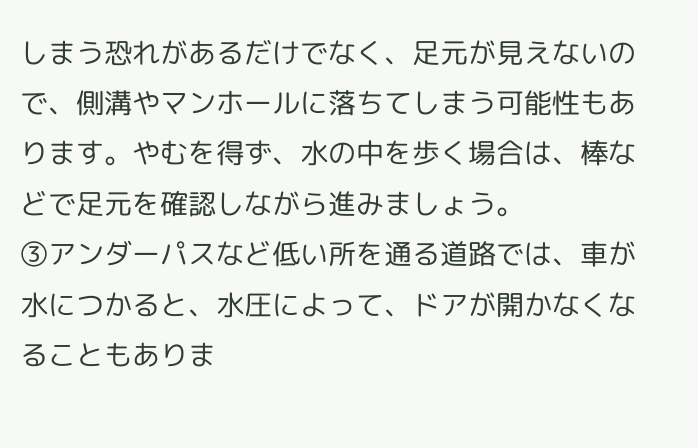しまう恐れがあるだけでなく、足元が見えないので、側溝やマンホールに落ちてしまう可能性もあります。やむを得ず、水の中を歩く場合は、棒などで足元を確認しながら進みましょう。
③アンダーパスなど低い所を通る道路では、車が水につかると、水圧によって、ドアが開かなくなることもありま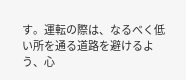す。運転の際は、なるべく低い所を通る道路を避けるよう、心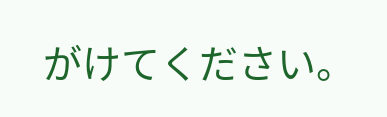がけてください。